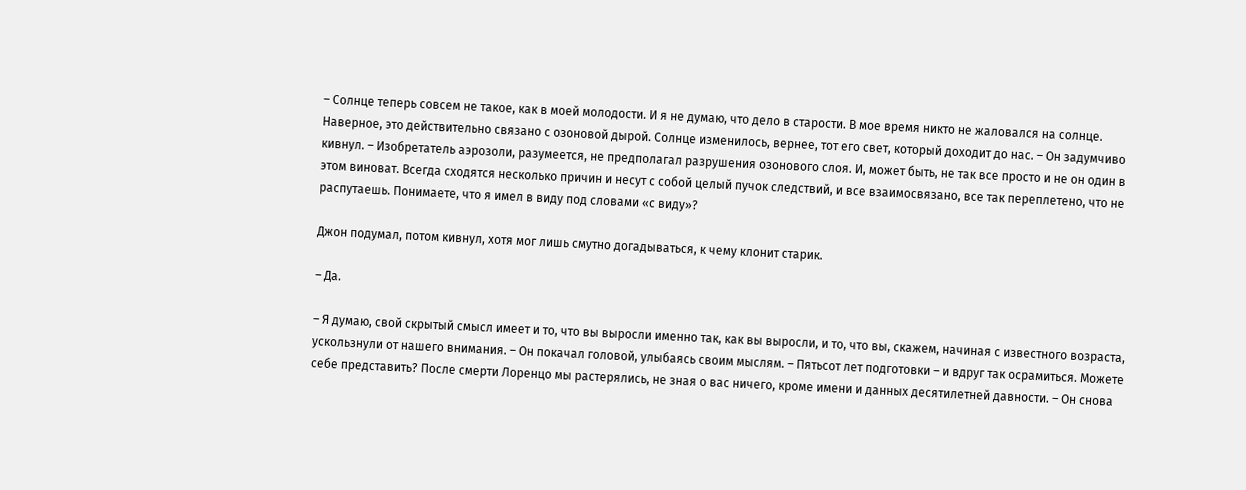– Солнце теперь совсем не такое, как в моей молодости. И я не думаю, что дело в старости. В мое время никто не жаловался на солнце. Наверное, это действительно связано с озоновой дырой. Солнце изменилось, вернее, тот его свет, который доходит до нас. – Он задумчиво кивнул. – Изобретатель аэрозоли, разумеется, не предполагал разрушения озонового слоя. И, может быть, не так все просто и не он один в этом виноват. Всегда сходятся несколько причин и несут с собой целый пучок следствий, и все взаимосвязано, все так переплетено, что не распутаешь. Понимаете, что я имел в виду под словами «с виду»?

Джон подумал, потом кивнул, хотя мог лишь смутно догадываться, к чему клонит старик.

– Да.

– Я думаю, свой скрытый смысл имеет и то, что вы выросли именно так, как вы выросли, и то, что вы, скажем, начиная с известного возраста, ускользнули от нашего внимания. – Он покачал головой, улыбаясь своим мыслям. – Пятьсот лет подготовки – и вдруг так осрамиться. Можете себе представить? После смерти Лоренцо мы растерялись, не зная о вас ничего, кроме имени и данных десятилетней давности. – Он снова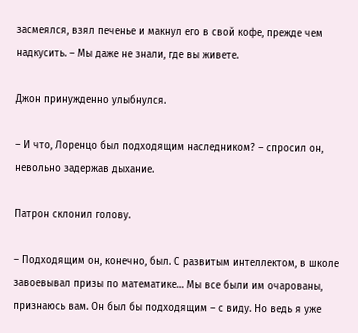засмеялся, взял печенье и макнул его в свой кофе, прежде чем надкусить. – Мы даже не знали, где вы живете.

Джон принужденно улыбнулся.

– И что, Лоренцо был подходящим наследником? – спросил он, невольно задержав дыхание.

Патрон склонил голову.

– Подходящим он, конечно, был. С развитым интеллектом, в школе завоевывал призы по математике… Мы все были им очарованы, признаюсь вам. Он был бы подходящим – с виду. Но ведь я уже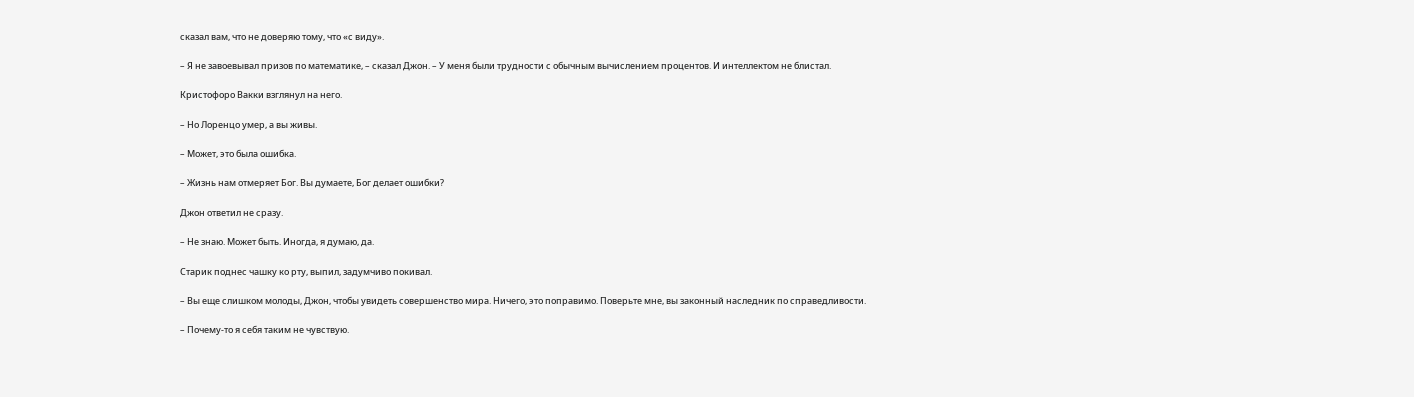сказал вам, что не доверяю тому, что «с виду».

– Я не завоевывал призов по математике, – сказал Джон. – У меня были трудности с обычным вычислением процентов. И интеллектом не блистал.

Кристофоро Вакки взглянул на него.

– Но Лоренцо умер, а вы живы.

– Может, это была ошибка.

– Жизнь нам отмеряет Бог. Вы думаете, Бог делает ошибки?

Джон ответил не сразу.

– Не знаю. Может быть. Иногда, я думаю, да.

Старик поднес чашку ко рту, выпил, задумчиво покивал.

– Вы еще слишком молоды, Джон, чтобы увидеть совершенство мира. Ничего, это поправимо. Поверьте мне, вы законный наследник по справедливости.

– Почему-то я себя таким не чувствую.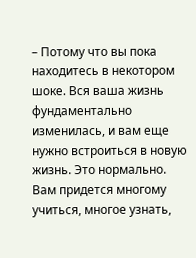– Потому что вы пока находитесь в некотором шоке. Вся ваша жизнь фундаментально изменилась, и вам еще нужно встроиться в новую жизнь. Это нормально. Вам придется многому учиться, многое узнать,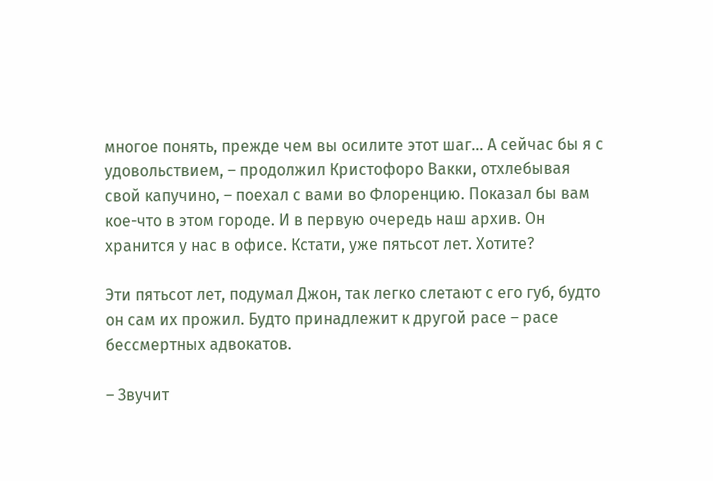многое понять, прежде чем вы осилите этот шаг… А сейчас бы я с удовольствием, – продолжил Кристофоро Вакки, отхлебывая свой капучино, – поехал с вами во Флоренцию. Показал бы вам кое-что в этом городе. И в первую очередь наш архив. Он хранится у нас в офисе. Кстати, уже пятьсот лет. Хотите?

Эти пятьсот лет, подумал Джон, так легко слетают с его губ, будто он сам их прожил. Будто принадлежит к другой расе – расе бессмертных адвокатов.

– Звучит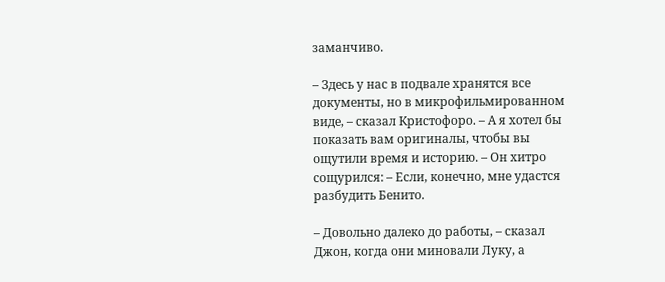заманчиво.

– Здесь у нас в подвале хранятся все документы, но в микрофильмированном виде, – сказал Кристофоро. – А я хотел бы показать вам оригиналы, чтобы вы ощутили время и историю. – Он хитро сощурился: – Если, конечно, мне удастся разбудить Бенито.

– Довольно далеко до работы, – сказал Джон, когда они миновали Луку, а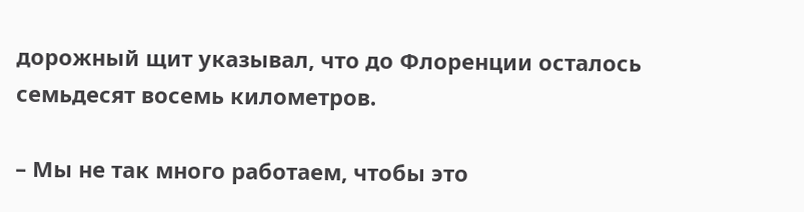дорожный щит указывал, что до Флоренции осталось семьдесят восемь километров.

– Мы не так много работаем, чтобы это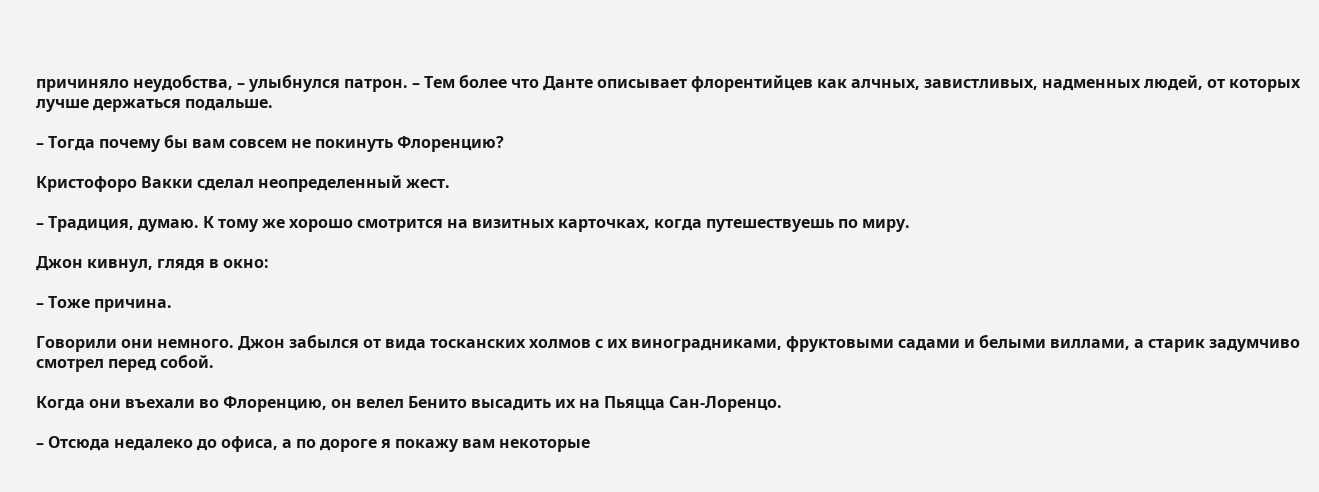причиняло неудобства, – улыбнулся патрон. – Тем более что Данте описывает флорентийцев как алчных, завистливых, надменных людей, от которых лучше держаться подальше.

– Тогда почему бы вам совсем не покинуть Флоренцию?

Кристофоро Вакки сделал неопределенный жест.

– Традиция, думаю. К тому же хорошо смотрится на визитных карточках, когда путешествуешь по миру.

Джон кивнул, глядя в окно:

– Тоже причина.

Говорили они немного. Джон забылся от вида тосканских холмов с их виноградниками, фруктовыми садами и белыми виллами, а старик задумчиво смотрел перед собой.

Когда они въехали во Флоренцию, он велел Бенито высадить их на Пьяцца Сан-Лоренцо.

– Отсюда недалеко до офиса, а по дороге я покажу вам некоторые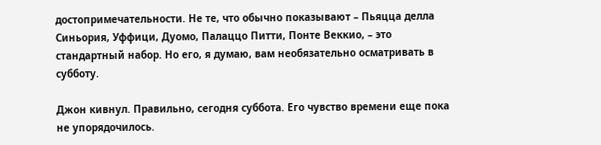достопримечательности. Не те, что обычно показывают – Пьяцца делла Синьория, Уффици, Дуомо, Палаццо Питти, Понте Веккио, – это стандартный набор. Но его, я думаю, вам необязательно осматривать в субботу.

Джон кивнул. Правильно, сегодня суббота. Его чувство времени еще пока не упорядочилось.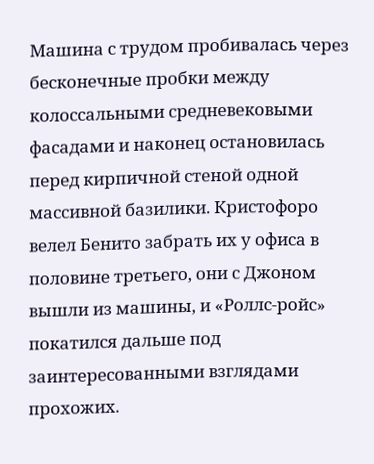Машина с трудом пробивалась через бесконечные пробки между колоссальными средневековыми фасадами и наконец остановилась перед кирпичной стеной одной массивной базилики. Кристофоро велел Бенито забрать их у офиса в половине третьего, они с Джоном вышли из машины, и «Роллс-ройс» покатился дальше под заинтересованными взглядами прохожих.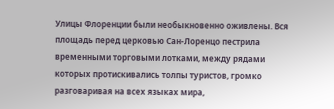Улицы Флоренции были необыкновенно оживлены. Вся площадь перед церковью Сан-Лоренцо пестрила временными торговыми лотками, между рядами которых протискивались толпы туристов, громко разговаривая на всех языках мира,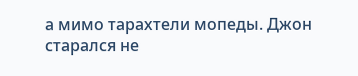а мимо тарахтели мопеды. Джон старался не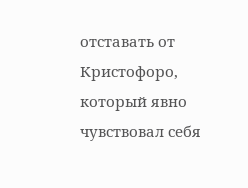отставать от Кристофоро, который явно чувствовал себя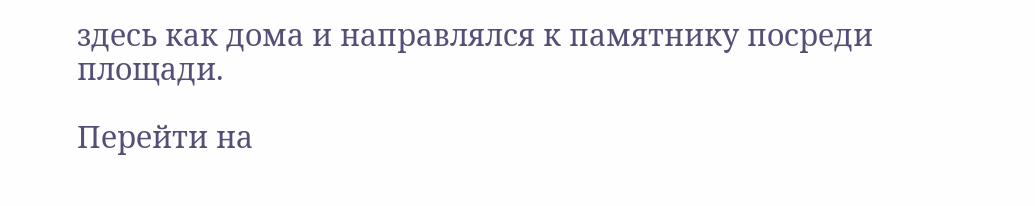здесь как дома и направлялся к памятнику посреди площади.

Перейти на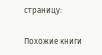страницу:

Похожие книги